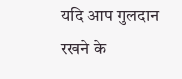यदि आप गुलदान रखने के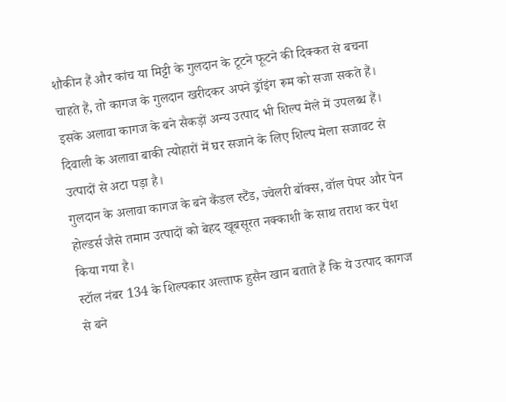शौकीन हैं और कांच या मिट्टी के गुलदान के टूटने फूटने की दिक्कत से बचना चाहते हैं, तो कागज के गुलदान खरीदकर अपने ड्रॉइंग रूम को सजा सकते हैं।
इसके अलावा कागज के बने सैकड़ों अन्य उत्पाद भी शिल्प मेले में उपलब्ध हैं। दिवाली के अलावा बाकी त्योहारों में घर सजाने के लिए शिल्प मेला सजावट से उत्पादों से अटा पड़ा है।
गुलदान के अलावा कागज के बने कैंडल स्टैंड, ज्वेलरी बॉक्स, वॉल पेपर और पेन होल्डर्स जैसे तमाम उत्पादों को बेहद खूबसूरत नक्काशी के साथ तराश कर पेश किया गया है।
स्टॉल नंबर 134 के शिल्पकार अल्ताफ हुसैन खान बताते हैं कि ये उत्पाद कागज से बने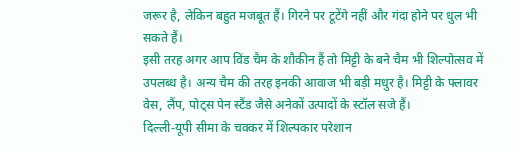जरूर है, लेकिन बहुत मजबूत हैं। गिरने पर टूटेंगे नहीं और गंदा होने पर धुल भी सकते हैं।
इसी तरह अगर आप विंड चैम के शौकीन हैं तो मिट्टी के बने चैम भी शिल्पोत्सव में उपलब्ध है। अन्य चैम की तरह इनकी आवाज भी बड़ी मधुर है। मिट्टी के फ्लावर वेस, लैंप, पोट्स पेन स्टैंड जैसे अनेकों उत्पादों के स्टॉल सजे हैं।
दिल्ली-यूपी सीमा के चक्कर में शिल्पकार परेशान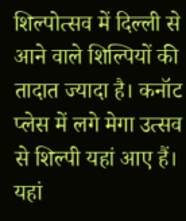शिल्पोत्सव में दिल्ली से आने वाले शिल्पियों की तादात ज्यादा है। कनॉट प्लेस में लगे मेगा उत्सव से शिल्पी यहां आए हैं।
यहां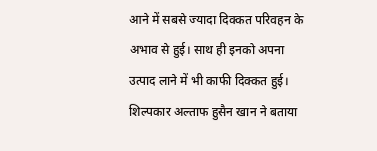आने में सबसे ज्यादा दिक्कत परिवहन के अभाव से हुई। साथ ही इनको अपना उत्पाद लाने में भी काफी दिक्कत हुई।
शिल्पकार अल्ताफ हुसैन खान ने बताया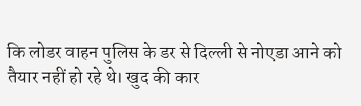कि लोडर वाहन पुलिस के डर से दिल्ली से नोएडा आने को तैयार नहीं हो रहे थे। खुद की कार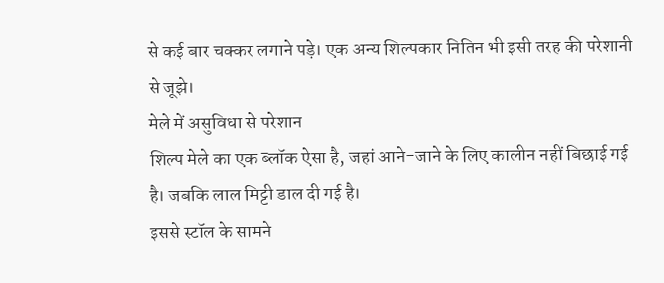से कई बार चक्कर लगाने पड़े। एक अन्य शिल्पकार नितिन भी इसी तरह की परेशानी से जूझे।
मेले में असुविधा से परेशान
शिल्प मेले का एक ब्लॉक ऐसा है, जहां आने-जाने के लिए कालीन नहीं बिछाई गई है। जबकि लाल मिट्टी डाल दी गई है।
इससे स्टॉल के सामने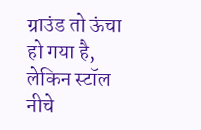ग्राउंड तो ऊंचा हो गया है, लेकिन स्टॉल नीचे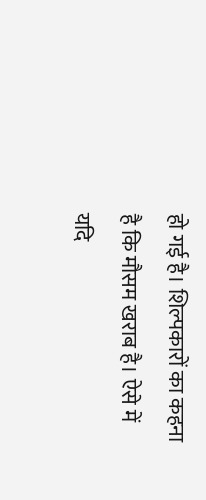हो गई है। शिल्पकारों का कहना है कि मौसम खराब है। ऐसे में यदि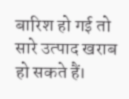बारिश हो गई तो सारे उत्पाद खराब हो सकते हैं।